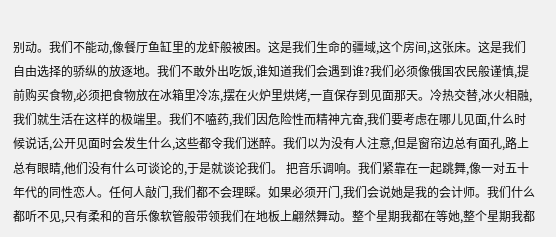别动。我们不能动,像餐厅鱼缸里的龙虾般被困。这是我们生命的疆域,这个房间,这张床。这是我们自由选择的骄纵的放逐地。我们不敢外出吃饭,谁知道我们会遇到谁?我们必须像俄国农民般谨慎,提前购买食物,必须把食物放在冰箱里冷冻,摆在火炉里烘烤,一直保存到见面那天。冷热交替,冰火相融,我们就生活在这样的极端里。我们不嗑药,我们因危险性而精神亢奋,我们要考虑在哪儿见面,什么时候说话,公开见面时会发生什么,这些都令我们迷醉。我们以为没有人注意,但是窗帘边总有面孔,路上总有眼睛,他们没有什么可谈论的,于是就谈论我们。 把音乐调响。我们紧靠在一起跳舞,像一对五十年代的同性恋人。任何人敲门,我们都不会理睬。如果必须开门,我们会说她是我的会计师。我们什么都听不见,只有柔和的音乐像软管般带领我们在地板上翩然舞动。整个星期我都在等她,整个星期我都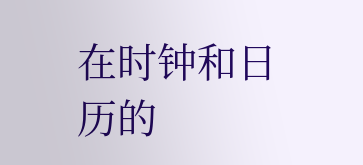在时钟和日历的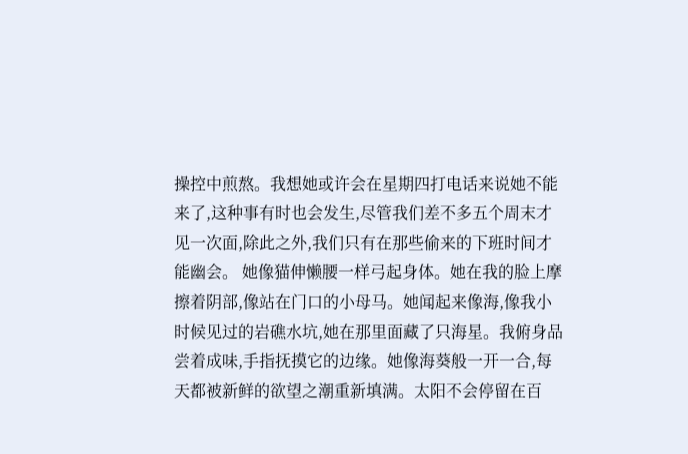操控中煎熬。我想她或许会在星期四打电话来说她不能来了,这种事有时也会发生,尽管我们差不多五个周末才见一次面,除此之外,我们只有在那些偷来的下班时间才能幽会。 她像猫伸懒腰一样弓起身体。她在我的脸上摩擦着阴部,像站在门口的小母马。她闻起来像海,像我小时候见过的岩礁水坑,她在那里面藏了只海星。我俯身品尝着成味,手指抚摸它的边缘。她像海葵般一开一合,每天都被新鲜的欲望之潮重新填满。太阳不会停留在百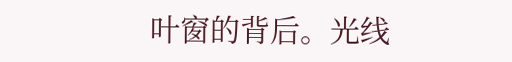叶窗的背后。光线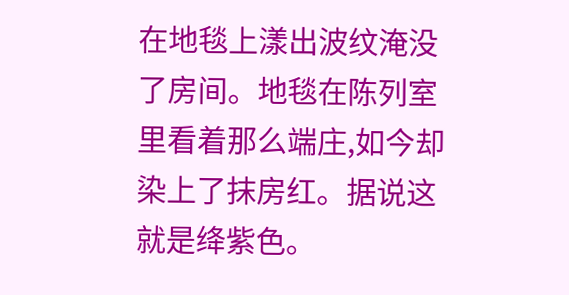在地毯上漾出波纹淹没了房间。地毯在陈列室里看着那么端庄,如今却染上了抹房红。据说这就是绛紫色。